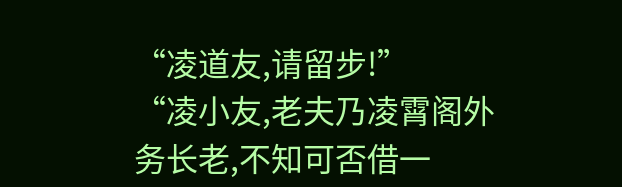“凌道友,请留步!”
“凌小友,老夫乃凌霄阁外务长老,不知可否借一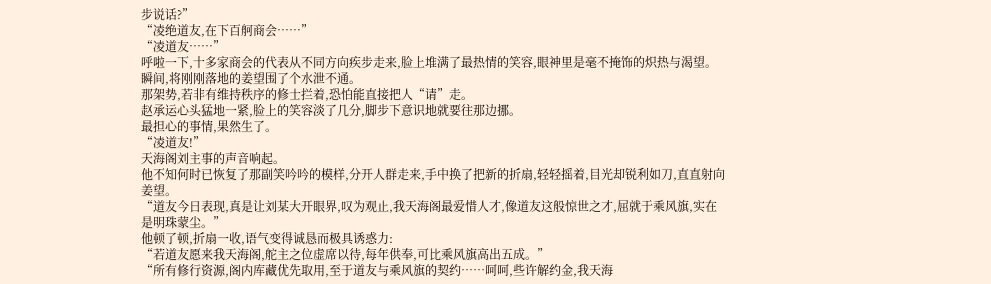步说话?”
“凌绝道友,在下百舸商会……”
“凌道友……”
呼啦一下,十多家商会的代表从不同方向疾步走来,脸上堆满了最热情的笑容,眼神里是毫不掩饰的炽热与渴望。
瞬间,将刚刚落地的姜望围了个水泄不通。
那架势,若非有维持秩序的修士拦着,恐怕能直接把人“请”走。
赵承运心头猛地一紧,脸上的笑容淡了几分,脚步下意识地就要往那边挪。
最担心的事情,果然生了。
“凌道友!”
天海阁刘主事的声音响起。
他不知何时已恢复了那副笑吟吟的模样,分开人群走来,手中换了把新的折扇,轻轻摇着,目光却锐利如刀,直直射向姜望。
“道友今日表现,真是让刘某大开眼界,叹为观止,我天海阁最爱惜人才,像道友这般惊世之才,屈就于乘风旗,实在是明珠蒙尘。”
他顿了顿,折扇一收,语气变得诚恳而极具诱惑力:
“若道友愿来我天海阁,舵主之位虚席以待,每年供奉,可比乘风旗高出五成。”
“所有修行资源,阁内库藏优先取用,至于道友与乘风旗的契约……呵呵,些许解约金,我天海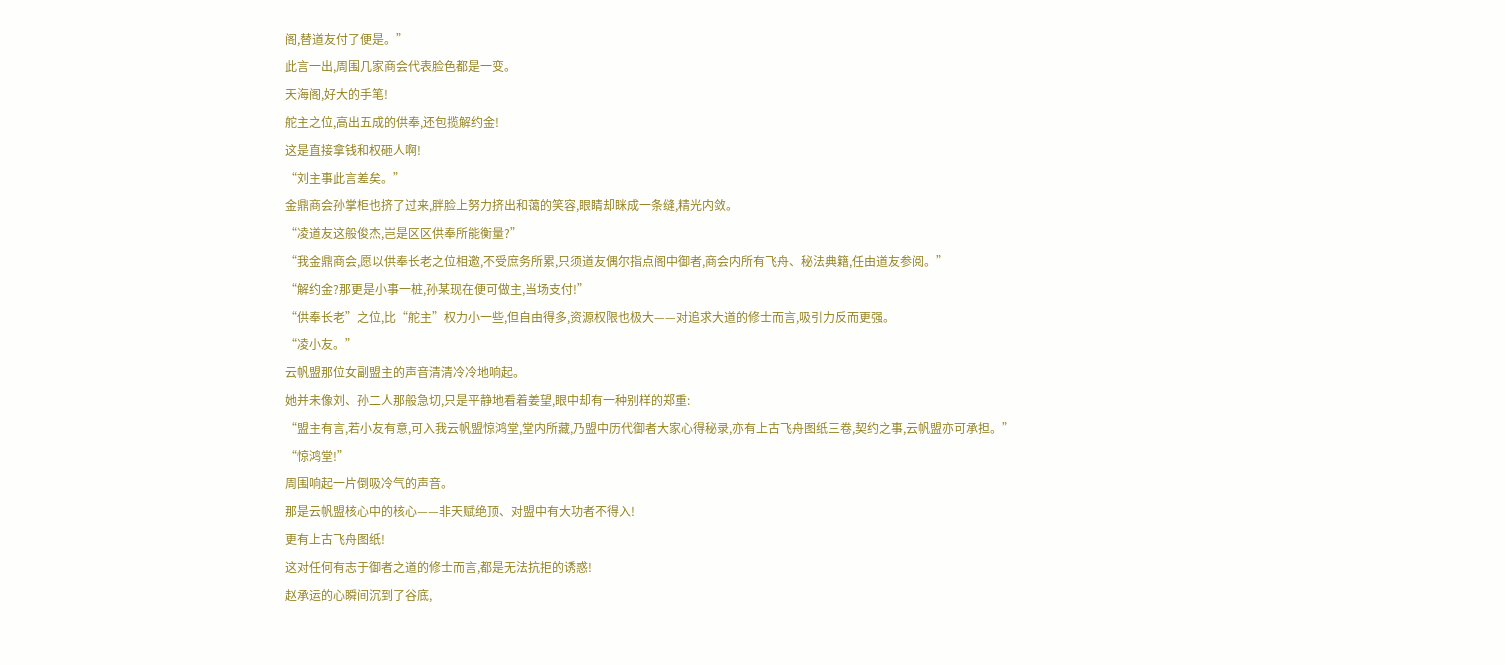阁,替道友付了便是。”
此言一出,周围几家商会代表脸色都是一变。
天海阁,好大的手笔!
舵主之位,高出五成的供奉,还包揽解约金!
这是直接拿钱和权砸人啊!
“刘主事此言差矣。”
金鼎商会孙掌柜也挤了过来,胖脸上努力挤出和蔼的笑容,眼睛却眯成一条缝,精光内敛。
“凌道友这般俊杰,岂是区区供奉所能衡量?”
“我金鼎商会,愿以供奉长老之位相邀,不受庶务所累,只须道友偶尔指点阁中御者,商会内所有飞舟、秘法典籍,任由道友参阅。”
“解约金?那更是小事一桩,孙某现在便可做主,当场支付!”
“供奉长老”之位,比“舵主”权力小一些,但自由得多,资源权限也极大——对追求大道的修士而言,吸引力反而更强。
“凌小友。”
云帆盟那位女副盟主的声音清清冷冷地响起。
她并未像刘、孙二人那般急切,只是平静地看着姜望,眼中却有一种别样的郑重:
“盟主有言,若小友有意,可入我云帆盟惊鸿堂,堂内所藏,乃盟中历代御者大家心得秘录,亦有上古飞舟图纸三卷,契约之事,云帆盟亦可承担。”
“惊鸿堂!”
周围响起一片倒吸冷气的声音。
那是云帆盟核心中的核心——非天赋绝顶、对盟中有大功者不得入!
更有上古飞舟图纸!
这对任何有志于御者之道的修士而言,都是无法抗拒的诱惑!
赵承运的心瞬间沉到了谷底,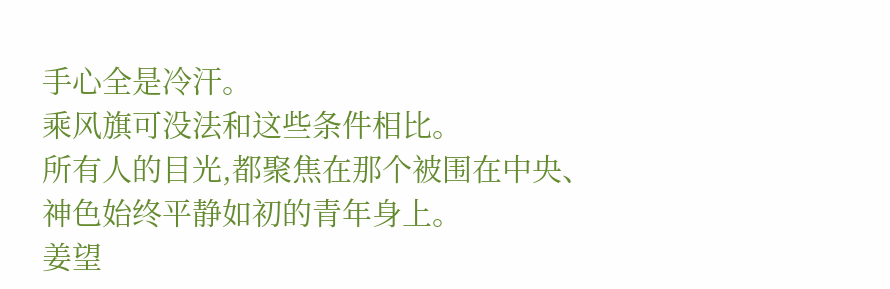手心全是冷汗。
乘风旗可没法和这些条件相比。
所有人的目光,都聚焦在那个被围在中央、神色始终平静如初的青年身上。
姜望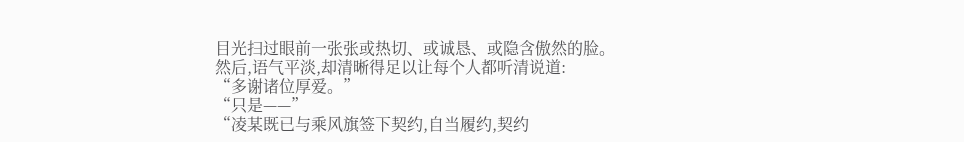目光扫过眼前一张张或热切、或诚恳、或隐含傲然的脸。
然后,语气平淡,却清晰得足以让每个人都听清说道:
“多谢诸位厚爱。”
“只是——”
“凌某既已与乘风旗签下契约,自当履约,契约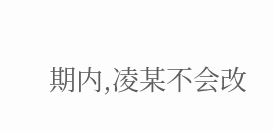期内,凌某不会改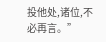投他处,诸位,不必再言。”